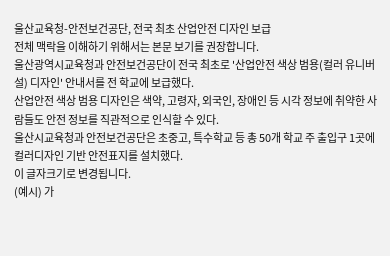울산교육청-안전보건공단, 전국 최초 산업안전 디자인 보급
전체 맥락을 이해하기 위해서는 본문 보기를 권장합니다.
울산광역시교육청과 안전보건공단이 전국 최초로 '산업안전 색상 범용(컬러 유니버설) 디자인' 안내서를 전 학교에 보급했다.
산업안전 색상 범용 디자인은 색약, 고령자, 외국인, 장애인 등 시각 정보에 취약한 사람들도 안전 정보를 직관적으로 인식할 수 있다.
울산시교육청과 안전보건공단은 초중고, 특수학교 등 총 50개 학교 주 출입구 1곳에 컬러디자인 기반 안전표지를 설치했다.
이 글자크기로 변경됩니다.
(예시) 가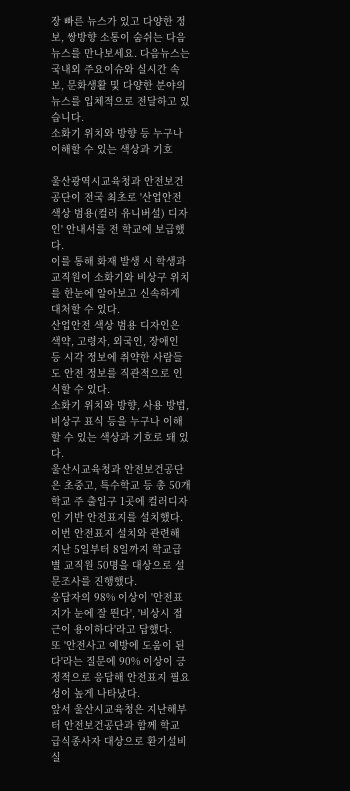장 빠른 뉴스가 있고 다양한 정보, 쌍방향 소통이 숨쉬는 다음뉴스를 만나보세요. 다음뉴스는 국내외 주요이슈와 실시간 속보, 문화생활 및 다양한 분야의 뉴스를 입체적으로 전달하고 있습니다.
소화기 위치와 방향 등 누구나 이해할 수 있는 색상과 기호

울산광역시교육청과 안전보건공단이 전국 최초로 '산업안전 색상 범용(컬러 유니버설) 디자인' 안내서를 전 학교에 보급했다.
이를 통해 화재 발생 시 학생과 교직원이 소화기와 비상구 위치를 한눈에 알아보고 신속하게 대처할 수 있다.
산업안전 색상 범용 디자인은 색약, 고령자, 외국인, 장애인 등 시각 정보에 취약한 사람들도 안전 정보를 직관적으로 인식할 수 있다.
소화기 위치와 방향, 사용 방법, 비상구 표식 등을 누구나 이해할 수 있는 색상과 기호로 돼 있다.
울산시교육청과 안전보건공단은 초중고, 특수학교 등 총 50개 학교 주 출입구 1곳에 컬러디자인 기반 안전표지를 설치했다.
이번 안전표지 설치와 관련해 지난 5일부터 8일까지 학교급별 교직원 50명을 대상으로 설문조사를 진행했다.
응답자의 98% 이상이 '안전표지가 눈에 잘 띈다', '비상시 접근이 용이하다'라고 답했다.
또 '안전사고 예방에 도움이 된다'라는 질문에 90% 이상이 긍정적으로 응답해 안전표지 필요성이 높게 나타났다.
앞서 울산시교육청은 지난해부터 안전보건공단과 함께 학교 급식종사자 대상으로 환기설비 실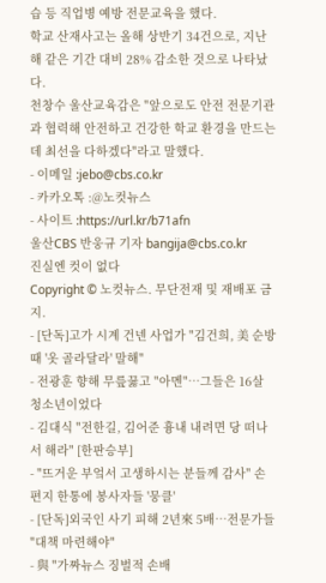습 등 직업병 예방 전문교육을 했다.
학교 산재사고는 올해 상반기 34건으로, 지난해 같은 기간 대비 28% 감소한 것으로 나타났다.
천창수 울산교육감은 "앞으로도 안전 전문기관과 협력해 안전하고 건강한 학교 환경을 만드는 데 최선을 다하겠다"라고 말했다.
- 이메일 :jebo@cbs.co.kr
- 카카오톡 :@노컷뉴스
- 사이트 :https://url.kr/b71afn
울산CBS 반웅규 기자 bangija@cbs.co.kr
진실엔 컷이 없다
Copyright © 노컷뉴스. 무단전재 및 재배포 금지.
- [단독]고가 시계 건넨 사업가 "김건희, 美 순방 때 '옷 골라달라' 말해"
- 전광훈 향해 무릎꿇고 "아멘"…그들은 16살 청소년이었다
- 김대식 "전한길, 김어준 흉내 내려면 당 떠나서 해라" [한판승부]
- "뜨거운 부엌서 고생하시는 분들께 감사" 손편지 한통에 봉사자들 '뭉클'
- [단독]외국인 사기 피해 2년來 5배…전문가들 "대책 마련해야"
- 與 "가짜뉴스 징벌적 손배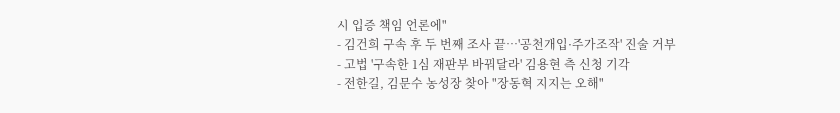시 입증 책임 언론에"
- 김건희 구속 후 두 번째 조사 끝…'공천개입·주가조작' 진술 거부
- 고법 '구속한 1심 재판부 바꿔달라' 김용현 측 신청 기각
- 전한길, 김문수 농성장 찾아 "장동혁 지지는 오해"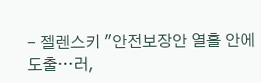- 젤렌스키 "안전보장안 열흘 안에 도출…러,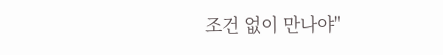조건 없이 만나야"